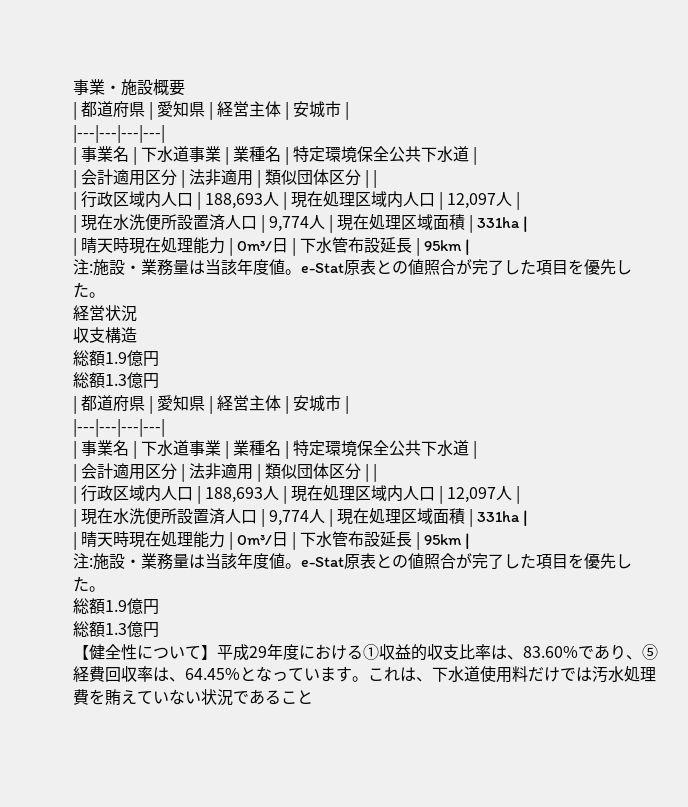事業・施設概要
| 都道府県 | 愛知県 | 経営主体 | 安城市 |
|---|---|---|---|
| 事業名 | 下水道事業 | 業種名 | 特定環境保全公共下水道 |
| 会計適用区分 | 法非適用 | 類似団体区分 | |
| 行政区域内人口 | 188,693人 | 現在処理区域内人口 | 12,097人 |
| 現在水洗便所設置済人口 | 9,774人 | 現在処理区域面積 | 331ha |
| 晴天時現在処理能力 | 0m³/日 | 下水管布設延長 | 95km |
注:施設・業務量は当該年度値。e-Stat原表との値照合が完了した項目を優先した。
経営状況
収支構造
総額1.9億円
総額1.3億円
| 都道府県 | 愛知県 | 経営主体 | 安城市 |
|---|---|---|---|
| 事業名 | 下水道事業 | 業種名 | 特定環境保全公共下水道 |
| 会計適用区分 | 法非適用 | 類似団体区分 | |
| 行政区域内人口 | 188,693人 | 現在処理区域内人口 | 12,097人 |
| 現在水洗便所設置済人口 | 9,774人 | 現在処理区域面積 | 331ha |
| 晴天時現在処理能力 | 0m³/日 | 下水管布設延長 | 95km |
注:施設・業務量は当該年度値。e-Stat原表との値照合が完了した項目を優先した。
総額1.9億円
総額1.3億円
【健全性について】平成29年度における①収益的収支比率は、83.60%であり、⑤経費回収率は、64.45%となっています。これは、下水道使用料だけでは汚水処理費を賄えていない状況であること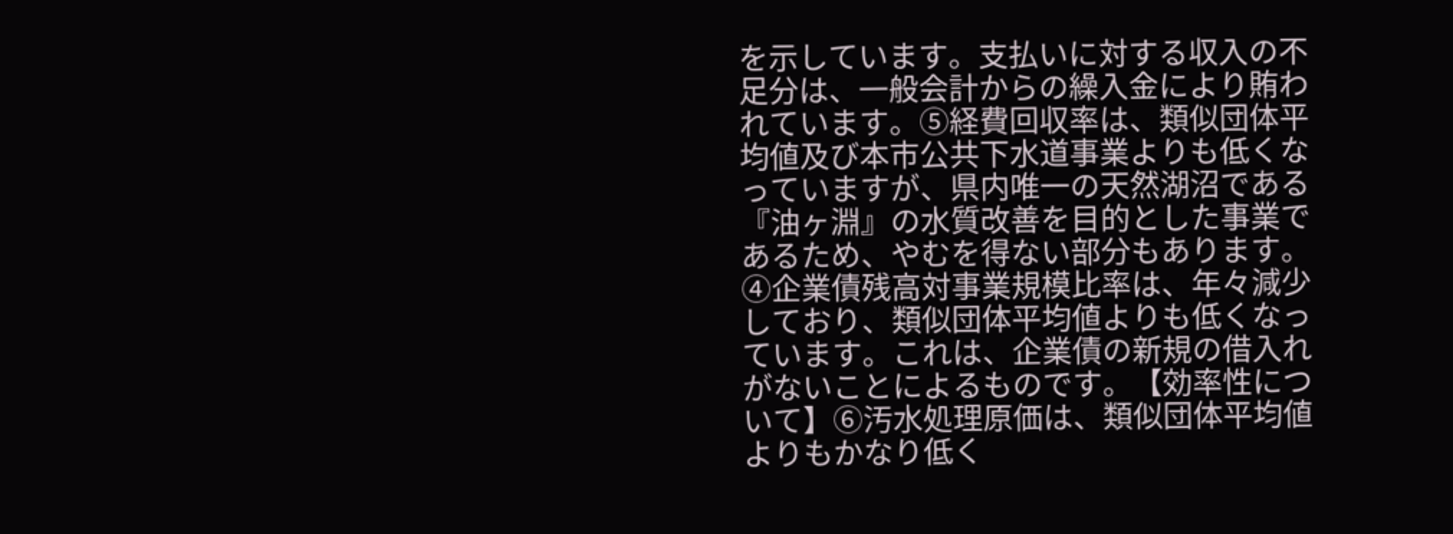を示しています。支払いに対する収入の不足分は、一般会計からの繰入金により賄われています。⑤経費回収率は、類似団体平均値及び本市公共下水道事業よりも低くなっていますが、県内唯一の天然湖沼である『油ヶ淵』の水質改善を目的とした事業であるため、やむを得ない部分もあります。④企業債残高対事業規模比率は、年々減少しており、類似団体平均値よりも低くなっています。これは、企業債の新規の借入れがないことによるものです。【効率性について】⑥汚水処理原価は、類似団体平均値よりもかなり低く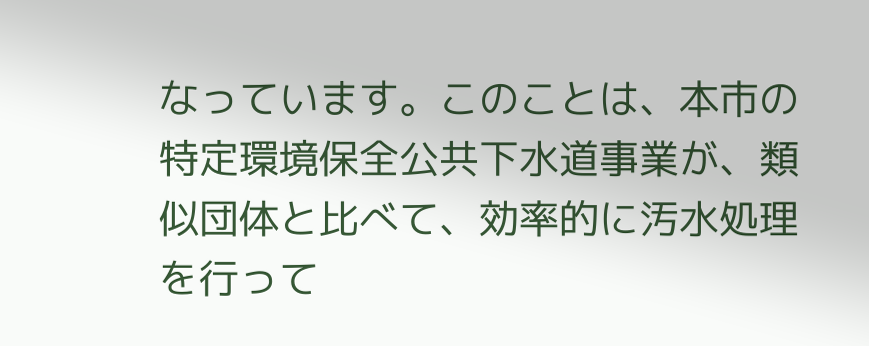なっています。このことは、本市の特定環境保全公共下水道事業が、類似団体と比べて、効率的に汚水処理を行って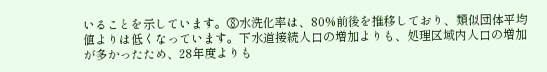いることを示しています。⑧水洗化率は、80%前後を推移しており、類似団体平均値よりは低くなっています。下水道接続人口の増加よりも、処理区域内人口の増加が多かったため、28年度よりも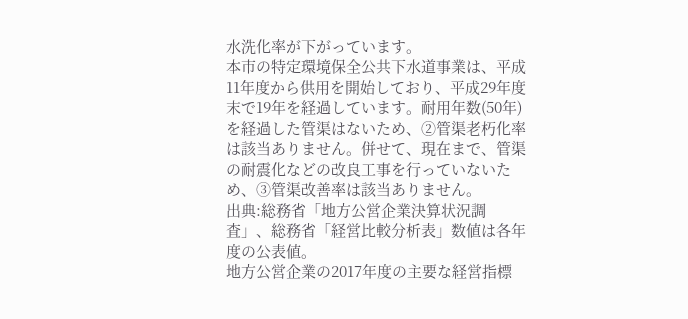水洗化率が下がっています。
本市の特定環境保全公共下水道事業は、平成11年度から供用を開始しており、平成29年度末で19年を経過しています。耐用年数(50年)を経過した管渠はないため、②管渠老朽化率は該当ありません。併せて、現在まで、管渠の耐震化などの改良工事を行っていないため、③管渠改善率は該当ありません。
出典:総務省「地方公営企業決算状況調査」、総務省「経営比較分析表」数値は各年度の公表値。
地方公営企業の2017年度の主要な経営指標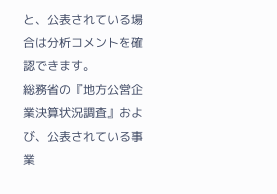と、公表されている場合は分析コメントを確認できます。
総務省の『地方公営企業決算状況調査』および、公表されている事業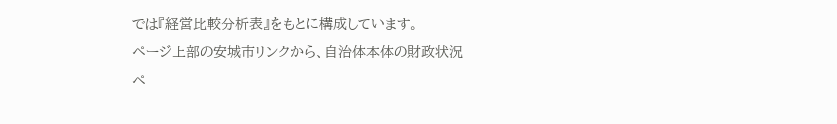では『経営比較分析表』をもとに構成しています。
ページ上部の安城市リンクから、自治体本体の財政状況ペ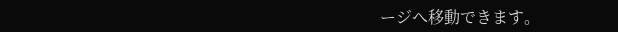ージへ移動できます。